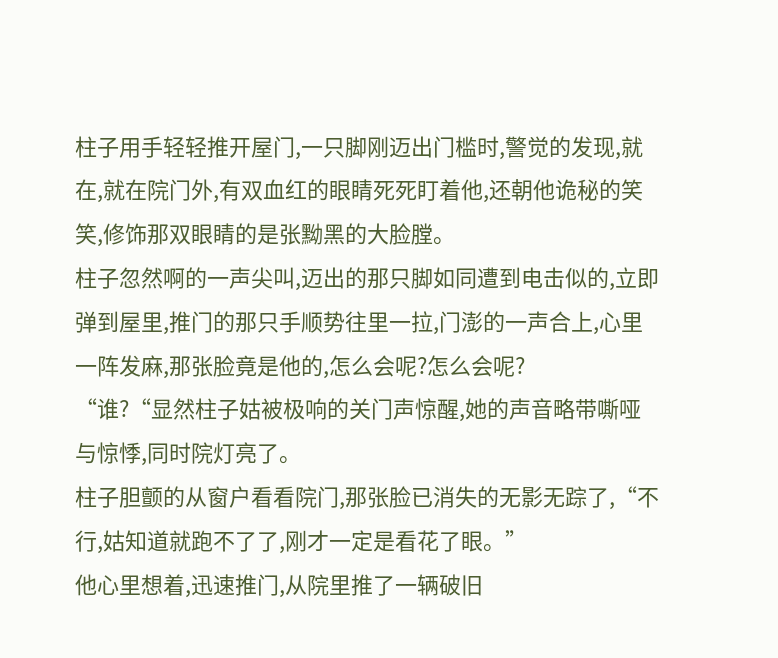柱子用手轻轻推开屋门,一只脚刚迈出门槛时,警觉的发现,就在,就在院门外,有双血红的眼睛死死盯着他,还朝他诡秘的笑笑,修饰那双眼睛的是张黝黑的大脸膛。
柱子忽然啊的一声尖叫,迈出的那只脚如同遭到电击似的,立即弹到屋里,推门的那只手顺势往里一拉,门澎的一声合上,心里一阵发麻,那张脸竟是他的,怎么会呢?怎么会呢?
“谁?“显然柱子姑被极响的关门声惊醒,她的声音略带嘶哑与惊悸,同时院灯亮了。
柱子胆颤的从窗户看看院门,那张脸已消失的无影无踪了,“不行,姑知道就跑不了了,刚才一定是看花了眼。”
他心里想着,迅速推门,从院里推了一辆破旧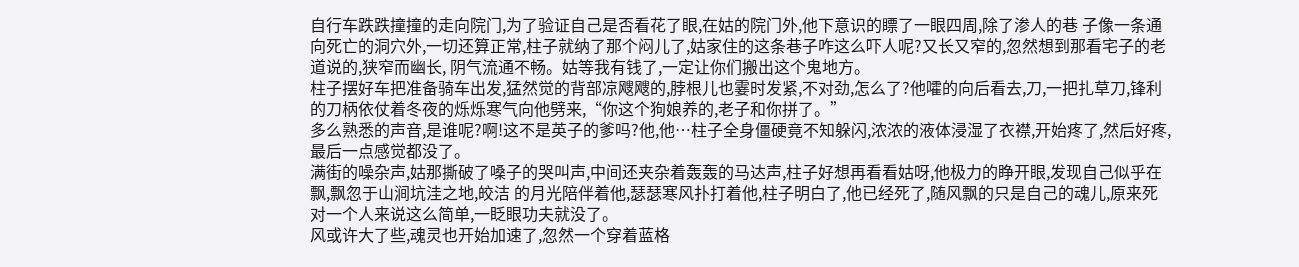自行车跌跌撞撞的走向院门,为了验证自己是否看花了眼,在姑的院门外,他下意识的瞟了一眼四周,除了渗人的巷 子像一条通向死亡的洞穴外,一切还算正常,柱子就纳了那个闷儿了,姑家住的这条巷子咋这么吓人呢?又长又窄的,忽然想到那看宅子的老道说的,狭窄而幽长, 阴气流通不畅。姑等我有钱了,一定让你们搬出这个鬼地方。
柱子摆好车把准备骑车出发,猛然觉的背部凉飕飕的,脖根儿也霎时发紧,不对劲,怎么了?他嚯的向后看去,刀,一把扎草刀,锋利的刀柄依仗着冬夜的烁烁寒气向他劈来,“你这个狗娘养的,老子和你拼了。”
多么熟悉的声音,是谁呢?啊!这不是英子的爹吗?他,他…柱子全身僵硬竟不知躲闪,浓浓的液体浸湿了衣襟,开始疼了,然后好疼,最后一点感觉都没了。
满街的噪杂声,姑那撕破了嗓子的哭叫声,中间还夹杂着轰轰的马达声,柱子好想再看看姑呀,他极力的睁开眼,发现自己似乎在飘,飘忽于山涧坑洼之地,皎洁 的月光陪伴着他,瑟瑟寒风扑打着他,柱子明白了,他已经死了,随风飘的只是自己的魂儿,原来死对一个人来说这么简单,一眨眼功夫就没了。
风或许大了些,魂灵也开始加速了,忽然一个穿着蓝格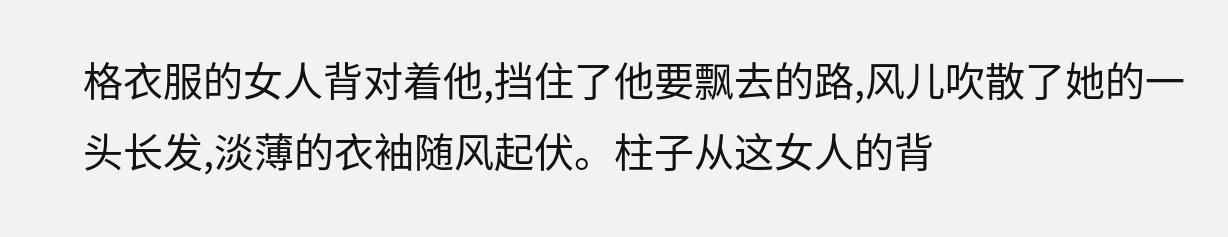格衣服的女人背对着他,挡住了他要飘去的路,风儿吹散了她的一头长发,淡薄的衣袖随风起伏。柱子从这女人的背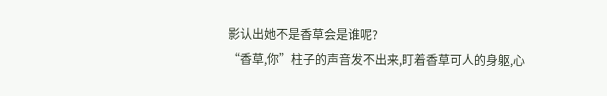影认出她不是香草会是谁呢?
“香草,你”柱子的声音发不出来,盯着香草可人的身躯,心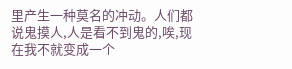里产生一种莫名的冲动。人们都说鬼摸人,人是看不到鬼的,唉,现在我不就变成一个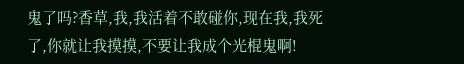鬼了吗?香草,我,我活着不敢碰你,现在我,我死了,你就让我摸摸,不要让我成个光棍鬼啊!